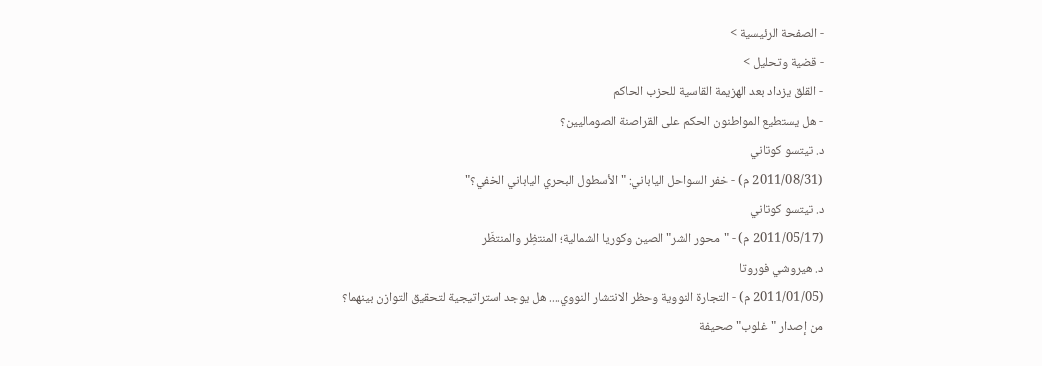- الصفحة الرئيسية >
- قضية وتحليل >
- القلق يزداد بعد الهزيمة القاسية للحزب الحاكم
- هل يستطيع المواطنون الحكم على القراصنة الصوماليين؟
د. تيتسو كوتاني
(2011/08/31 م) - خفر السواحل الياباني: "الأسطول البحري الياباني الخفي؟"
د. تيتسو كوتاني
(2011/05/17 م) - "محور الشر" الصين وكوريا الشمالية؛ المنتظِر والمنتظَر
د. هيروشي فوروتا
(2011/01/05 م) - التجارة النووية وحظر الانتشار النووي.... هل يوجد استراتيجية لتحقيق التوازن بينهما؟
من إصدار "غلوب" صحيفة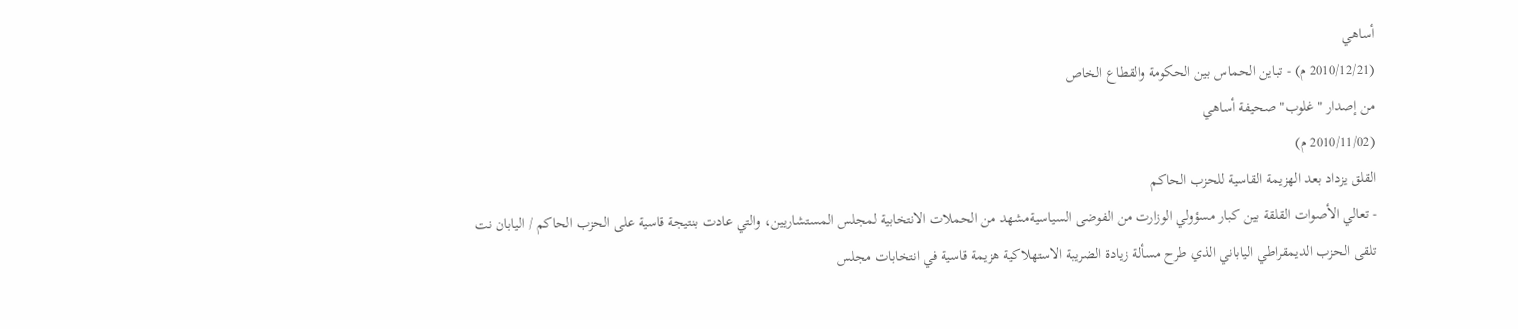أساهي
(2010/12/21 م) - تباين الحماس بين الحكومة والقطاع الخاص
من إصدار "غلوب" صحيفة أساهي
(2010/11/02 م)
القلق يزداد بعد الهزيمة القاسية للحزب الحاكم
- تعالي الأصوات القلقة بين كبار مسؤولي الوزارت من الفوضى السياسيةمشهد من الحملات الانتخابية لمجلس المستشاريين، والتي عادت بنتيجة قاسية على الحزب الحاكم / اليابان نت
تلقى الحزب الديمقراطي الياباني الذي طرح مسألة زيادة الضريبة الاستهلاكية هزيمة قاسية في انتخابات مجلس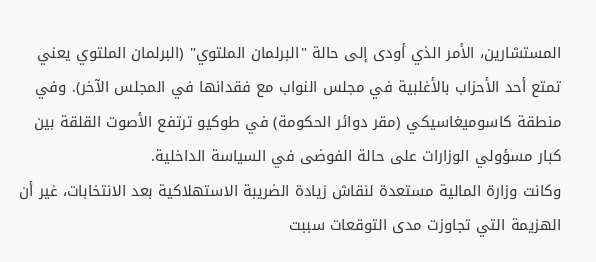المستشارين، الأمر الذي أودى إلى حالة "البرلمان الملتوي" (البرلمان الملتوي يعني تمتع أحد الأحزاب بالأغلبية في مجلس النواب مع فقدانها في المجلس الآخر). وفي منطقة كاسوميغاسيكي (مقر دوائر الحكومة) في طوكيو ترتفع الأصوت القلقة بين كبار مسؤولي الوزارات على حالة الفوضى في السياسة الداخلية.
وكانت وزارة المالية مستعدة لنقاش زيادة الضريبة الاستهلاكية بعد الانتخابات، غير أن الهزيمة التي تجاوزت مدى التوقعات سببت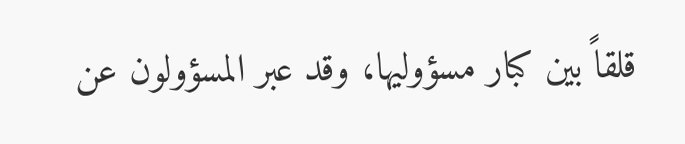قلقاً بين كبار مسؤوليها، وقد عبر المسؤولون عن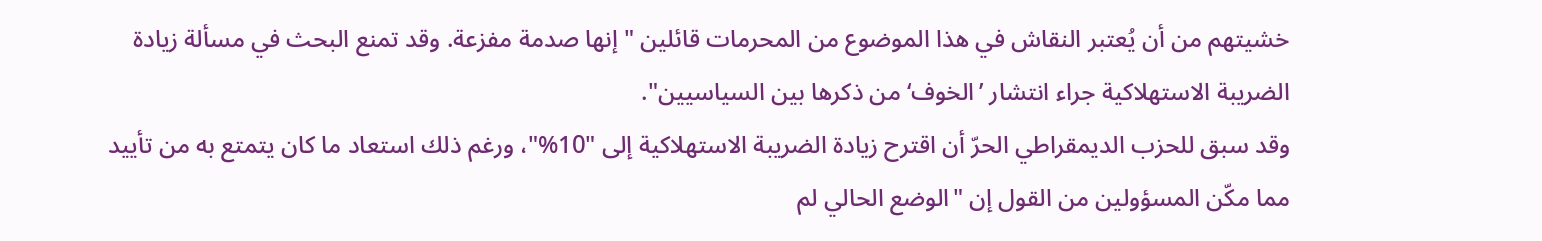خشيتهم من أن يُعتبر النقاش في هذا الموضوع من المحرمات قائلين "إنها صدمة مفزعة. وقد تمنع البحث في مسألة زيادة الضريبة الاستهلاكية جراء انتشار ’الخوف‘ من ذكرها بين السياسيين".
وقد سبق للحزب الديمقراطي الحرّ أن اقترح زيادة الضريبة الاستهلاكية إلى "10%"، ورغم ذلك استعاد ما كان يتمتع به من تأييد مما مكّن المسؤولين من القول إن "الوضع الحالي لم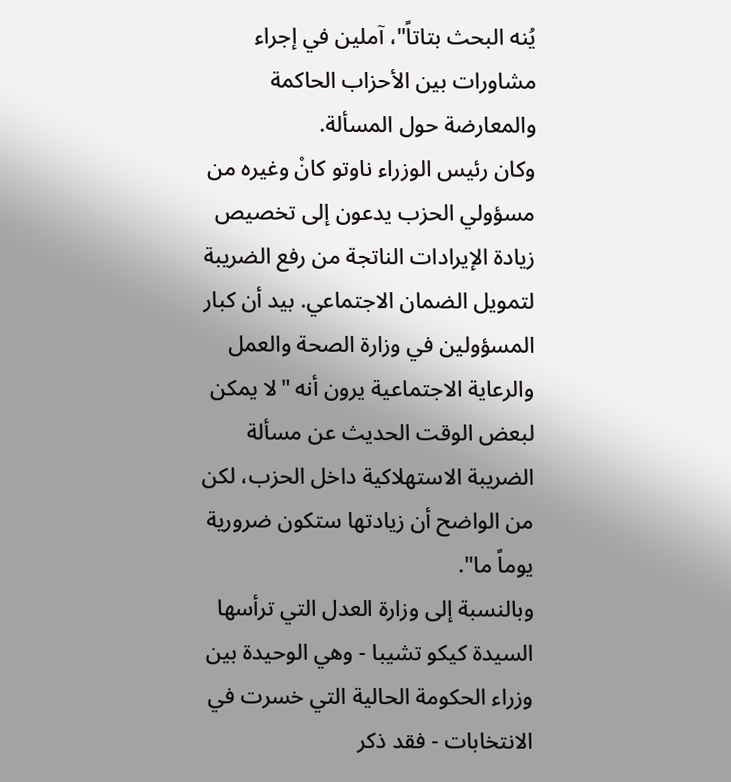يُنه البحث بتاتاً"، آملين في إجراء مشاورات بين الأحزاب الحاكمة والمعارضة حول المسألة.
وكان رئيس الوزراء ناوتو كانْ وغيره من مسؤولي الحزب يدعون إلى تخصيص زيادة الإيرادات الناتجة من رفع الضريبة لتمويل الضمان الاجتماعي. بيد أن كبار المسؤولين في وزارة الصحة والعمل والرعاية الاجتماعية يرون أنه "لا يمكن لبعض الوقت الحديث عن مسألة الضريبة الاستهلاكية داخل الحزب، لكن من الواضح أن زيادتها ستكون ضرورية يوماً ما".
وبالنسبة إلى وزارة العدل التي ترأسها السيدة كيكو تشيبا - وهي الوحيدة بين وزراء الحكومة الحالية التي خسرت في الانتخابات - فقد ذكر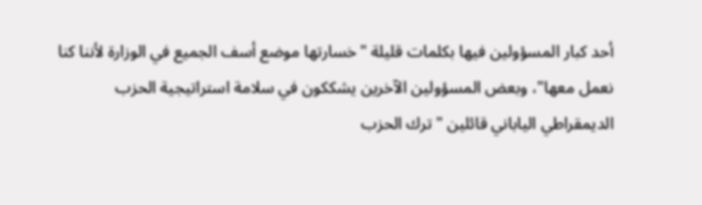أحد كبار المسؤولين فيها بكلمات قليلة "خسارتها موضع أسف الجميع في الوزارة لأننا كنا نعمل معها"، وبعض المسؤولين الآخرين يشككون في سلامة استراتيجية الحزب الديمقراطي الياباني قائلين "ترك الحزب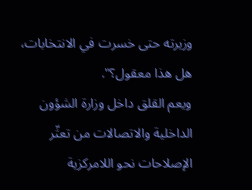وزيرته حتى خسرت في الانتخابات، هل هذا معقول؟".
ويعم القلق داخل وزارة الشؤون الداخلية والاتصالات من تعثّر الإصلاحات نحو اللامركزية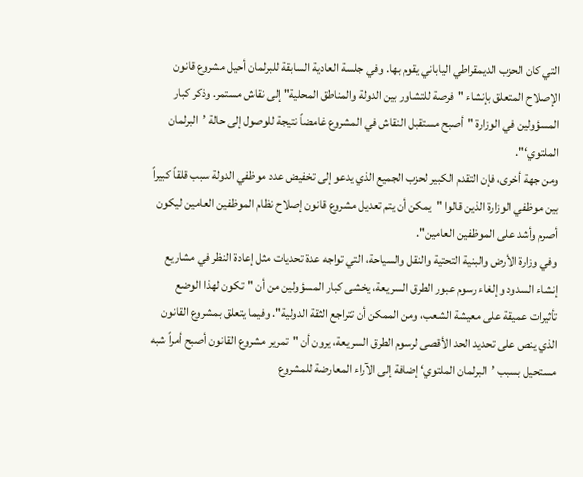التي كان الحزب الديمقراطي الياباني يقوم بها. وفي جلسة العادية السابقة للبرلمان أحيل مشروع قانون الإصلاح المتعلق بإنشاء "فرصة للتشاور بين الدولة والمناطق المحلية" إلى نقاش مستمر. وذكر كبار المسؤولين في الوزارة "أصبح مستقبل النقاش في المشروع غامضاً نتيجة للوصول إلى حالة ’البرلمان الملتوي‘".
ومن جهة أخرى، فإن التقدم الكبير لحزب الجميع الذي يدعو إلى تخفيض عدد موظفي الدولة سبب قلقاً كبيراً بين موظفي الوزارة الذين قالوا "يمكن أن يتم تعديل مشروع قانون إصلاح نظام الموظفين العامين ليكون أصرم وأشد على الموظفين العامين".
وفي وزارة الأرض والبنية التحتية والنقل والسياحة، التي تواجه عدة تحديات مثل إعادة النظر في مشاريع إنشاء السدود وإلغاء رسوم عبور الطرق السريعة، يخشى كبار المسؤولين من أن "تكون لهذا الوضع تأثيرات عميقة على معيشة الشعب، ومن الممكن أن تتراجع الثقة الدولية". وفيما يتعلق بمشروع القانون الذي ينص على تحديد الحد الأقصى لرسوم الطرق السريعة، يرون أن "تمرير مشروع القانون أصبح أمراً شبه مستحيل بسبب ’البرلمان الملتوي‘ إضافة إلى الآراء المعارضة للمشروع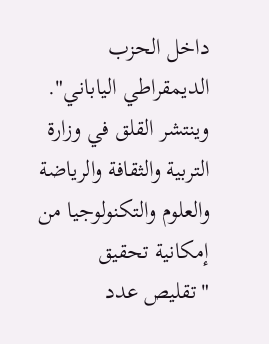داخل الحزب الديمقراطي الياباني".
وينتشر القلق في وزارة التربية والثقافة والرياضة والعلوم والتكنولوجيا من إمكانية تحقيق "تقليص عدد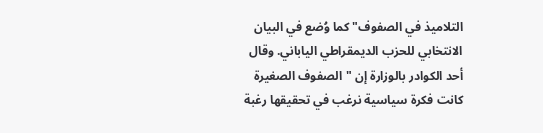التلاميذ في الصفوف" كما وُضع في البيان الانتخابي للحزب الديمقراطي الياباني. وقال أحد الكوادر بالوزارة إن "الصفوف الصغيرة كانت فكرة سياسية نرغب في تحقيقها رغبة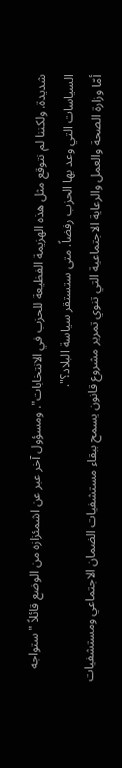شديدة. ولكننا لم نتوقع مثل هذه الهزيمة الفظيعة للحزب في الانتخابات". ومسؤول آخر عبر عن اشمئزازه من الوضع قائلاً "ستواجه السياسات التي وعد بها الحزب رفضاً. متى ستستقر سياسة البلاد؟".
أمّا وزارة الصحة والعمل والرعاية الاجتماعية التي تنوي تمرير مشروع قانون يسمح ببقاء مستشفيات الضمان الاجتماعي ومستشفيات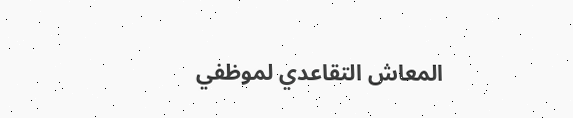المعاش التقاعدي لموظفي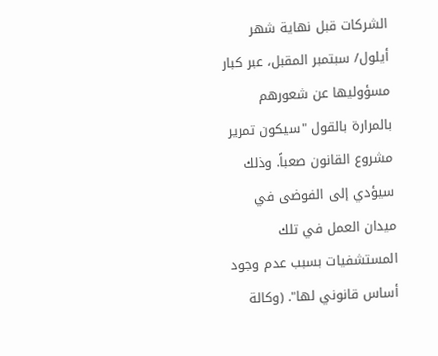الشركات قبل نهاية شهر أيلول/ سبتمبر المقبل، عبر كبار مسؤوليها عن شعورهم بالمرارة بالقول "سيكون تمرير مشروع القانون صعباً. وذلك سيؤدي إلى الفوضى في ميدان العمل في تلك المستشفيات بسبب عدم وجود أساس قانوني لها". (وكالة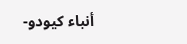أنباء كيودو-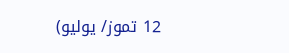12 تموز/ يوليو)